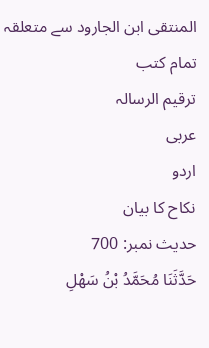المنتقى ابن الجارود سے متعلقہ
تمام کتب
ترقيم الرسالہ
عربی
اردو
نکاح کا بیان
حدیث نمبر: 700
حَدَّثَنَا مُحَمَّدُ بْنُ سَهْلِ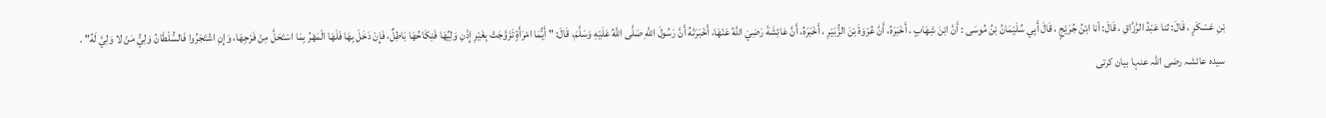بْنِ عَسْكَرٍ ، قَالَ: ثنا عَبْدُ الرَّزَّاقِ ، قَالَ: أنا ابْنُ جُرَيْجٍ ، قَالَ أَبِي سُلَيْمَانُ بْنُ مُوسَى : أَنَّ ابْنَ شِهَابٍ ، أَخْبَرَهُ، أَنَّ عُرْوَةَ بْنَ الزُّبَيْرِ ، أَخْبَرَهُ، أَنَّ عَائِشَةَ رَضِيَ اللَّهُ عَنْهَا، أَخْبَرَتْهُ أَنَّ رَسُولَ اللَّهِ صَلَّى اللَّهُ عَلَيْهِ وَسَلَّمَ، قَالَ: " أَيُّمَا امْرَأَةٍ تَزَوَّجَتْ بِغَيْرِ إِذْنِ وَلِيِّهَا فَنِكَاحُهَا بَاطِلٌ، فَإِنْ دَخَلَ بِهَا فَلَهَا الْمَهْرُ بِمَا اسْتَحَلَّ مِنْ فَرْجِهَا، وَإِنِ اشْتَجَرُوا فَالسُّلْطَانُ وَلِيُّ مَنْ لا وَلِيَّ لَهُ" .
سیدہ عائشہ رضی اللہ عنہا بیان کرتی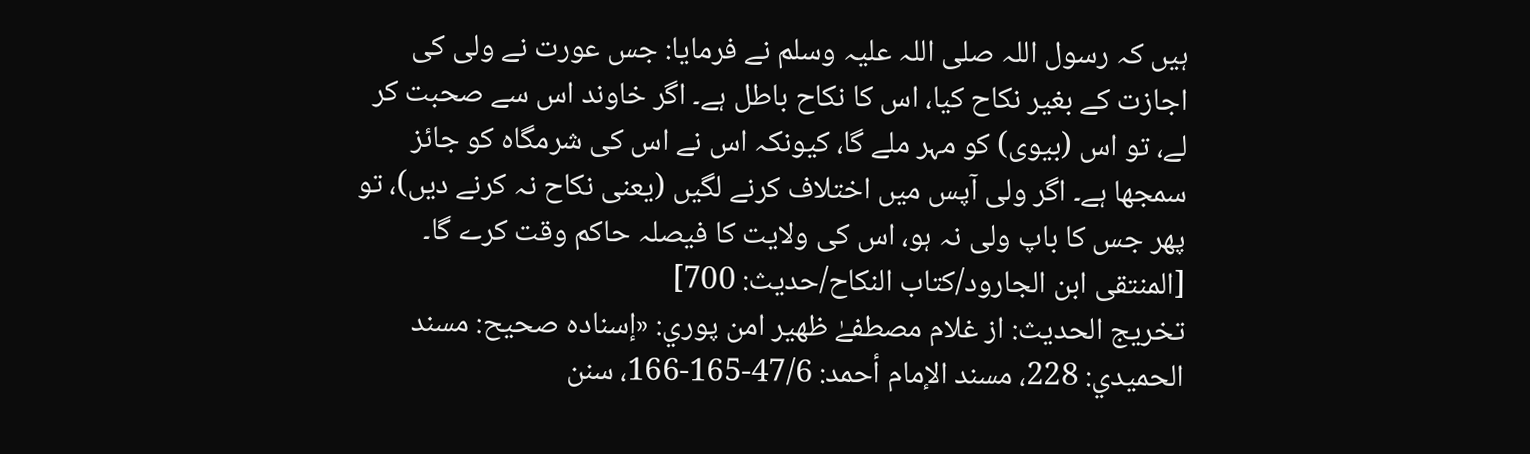ہیں کہ رسول اللہ صلی اللہ علیہ وسلم نے فرمایا: جس عورت نے ولی کی اجازت کے بغیر نکاح کیا، اس کا نکاح باطل ہے۔ اگر خاوند اس سے صحبت کر لے، تو اس (بیوی) کو مہر ملے گا، کیونکہ اس نے اس کی شرمگاہ کو جائز سمجھا ہے۔ اگر ولی آپس میں اختلاف کرنے لگیں (یعنی نکاح نہ کرنے دیں)، تو پھر جس کا باپ ولی نہ ہو، اس کی ولایت کا فیصلہ حاکم وقت کرے گا۔ [المنتقى ابن الجارود/كتاب النكاح/حدیث: 700]
تخریج الحدیث: از غلام مصطفےٰ ظهير امن پوري: «إسناده صحيح: مسند الحميدي: 228، مسند الإمام أحمد: 47/6-165-166، سنن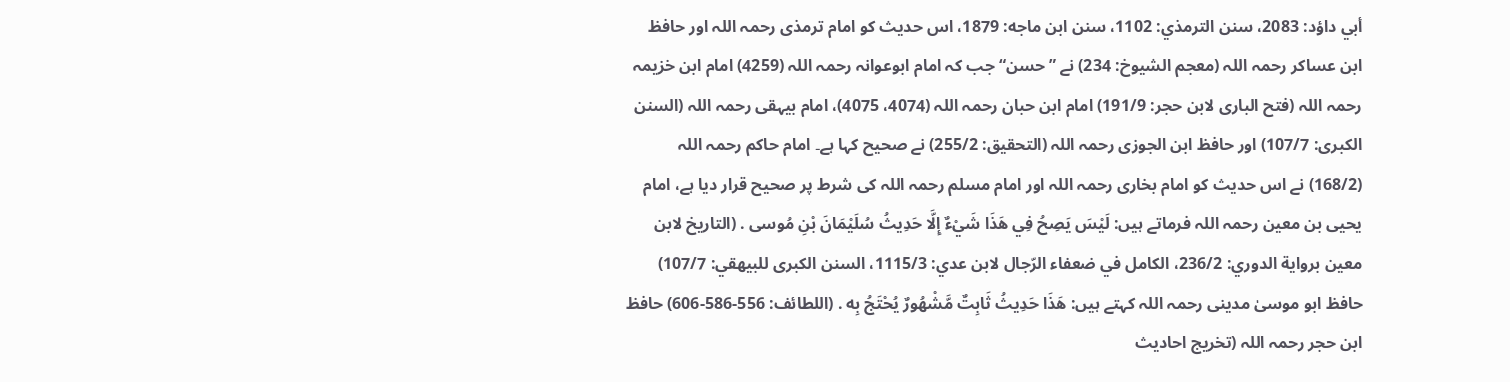أبي داؤد: 2083، سنن الترمذي: 1102، سنن ابن ماجه: 1879، اس حدیث کو امام ترمذی رحمہ اللہ اور حافظ ابن عساکر رحمہ اللہ (معجم الشیوخ: 234) نے ”حسن“ جب کہ امام ابوعوانہ رحمہ اللہ (4259) امام ابن خزیمہ رحمہ اللہ (فتح الباری لابن حجر: 191/9) امام ابن حبان رحمہ اللہ (4074، 4075)، امام بیہقی رحمہ اللہ (السنن الكبرى: 107/7) اور حافظ ابن الجوزی رحمہ اللہ (التحقیق: 255/2) نے صحیح کہا ہے۔ امام حاکم رحمہ اللہ (168/2) نے اس حدیث کو امام بخاری رحمہ اللہ اور امام مسلم رحمہ اللہ کی شرط پر صحیح قرار دیا ہے، امام یحیی بن معین رحمہ اللہ فرماتے ہیں: لَيْسَ يَصِحُ فِي هَذَا شَيْءٌ إِلَّا حَدِيثُ سُلَيْمَانَ بْنِ مُوسى . (التاريخ لابن معين برواية الدوري: 236/2، الكامل في ضعفاء الرّجال لابن عدي: 1115/3، السنن الكبرى للبيهقي: 107/7) حافظ ابو موسیٰ مدینی رحمہ اللہ کہتے ہیں: هَذَا حَدِيثُ ثَابِتٌ مَّشْهُورٌ يُحْتَجُ بِه . (اللطائف: 556-586-606) حافظ ابن حجر رحمہ اللہ (تخریج احادیث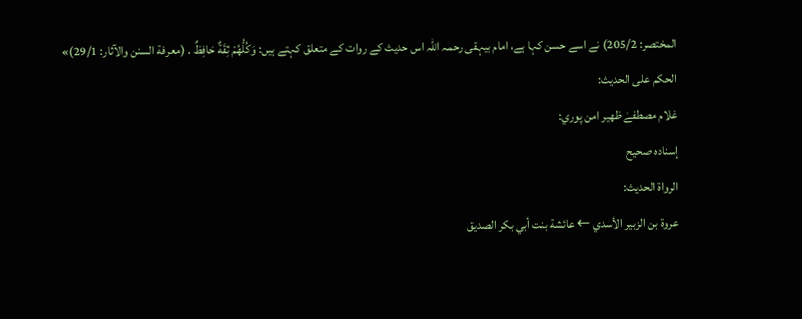المختصر: 205/2) نے اسے حسن کہا ہے، امام بیہقی رحمہ اللہ اس حدیث کے روات کے متعلق کہتے ہیں: وَكُلُّهُمْ ثِقَةٌ حَافِظٌ . (معرفة السنن والآثار: 29/1)»
الحكم على الحديث:
غلام مصطفےٰ ظهير امن پوري:
إسناده صحيح
الرواة الحديث:
عروة بن الزبير الأسدي ← عائشة بنت أبي بكر الصديق